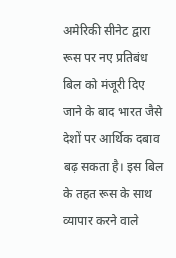अमेरिकी सीनेट द्वारा रूस पर नए प्रतिबंध बिल को मंजूरी दिए जाने के बाद भारत जैसे देशों पर आर्थिक दबाव बढ़ सकता है। इस बिल के तहत रूस के साथ व्यापार करने वाले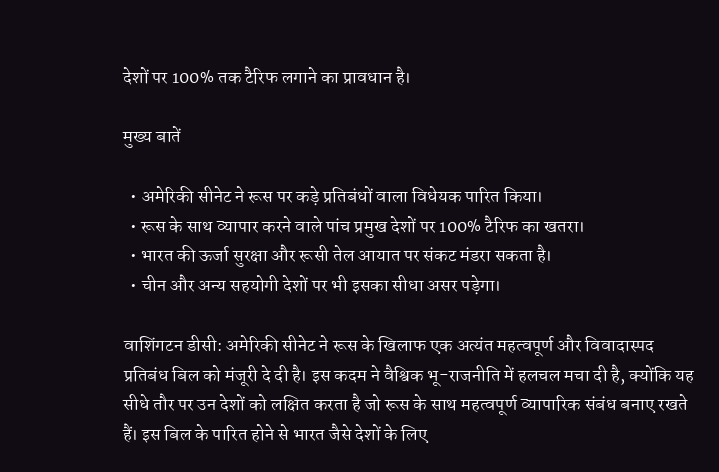देशों पर 100% तक टैरिफ लगाने का प्रावधान है।

मुख्य बातें

  • अमेरिकी सीनेट ने रूस पर कड़े प्रतिबंधों वाला विधेयक पारित किया।
  • रूस के साथ व्यापार करने वाले पांच प्रमुख देशों पर 100% टैरिफ का खतरा।
  • भारत की ऊर्जा सुरक्षा और रूसी तेल आयात पर संकट मंडरा सकता है।
  • चीन और अन्य सहयोगी देशों पर भी इसका सीधा असर पड़ेगा।

वाशिंगटन डीसी: अमेरिकी सीनेट ने रूस के खिलाफ एक अत्यंत महत्वपूर्ण और विवादास्पद प्रतिबंध बिल को मंजूरी दे दी है। इस कदम ने वैश्विक भू-राजनीति में हलचल मचा दी है, क्योंकि यह सीधे तौर पर उन देशों को लक्षित करता है जो रूस के साथ महत्वपूर्ण व्यापारिक संबंध बनाए रखते हैं। इस बिल के पारित होने से भारत जैसे देशों के लिए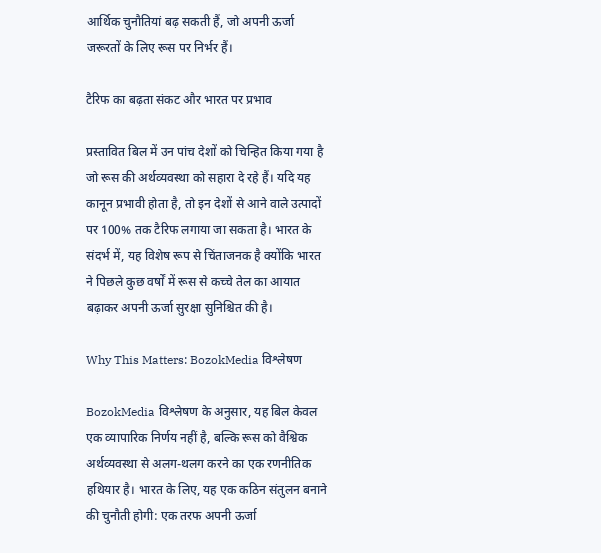आर्थिक चुनौतियां बढ़ सकती हैं, जो अपनी ऊर्जा जरूरतों के लिए रूस पर निर्भर हैं।

टैरिफ का बढ़ता संकट और भारत पर प्रभाव

प्रस्तावित बिल में उन पांच देशों को चिन्हित किया गया है जो रूस की अर्थव्यवस्था को सहारा दे रहे हैं। यदि यह कानून प्रभावी होता है, तो इन देशों से आने वाले उत्पादों पर 100% तक टैरिफ लगाया जा सकता है। भारत के संदर्भ में, यह विशेष रूप से चिंताजनक है क्योंकि भारत ने पिछले कुछ वर्षों में रूस से कच्चे तेल का आयात बढ़ाकर अपनी ऊर्जा सुरक्षा सुनिश्चित की है।

Why This Matters: BozokMedia विश्लेषण

BozokMedia विश्लेषण के अनुसार, यह बिल केवल एक व्यापारिक निर्णय नहीं है, बल्कि रूस को वैश्विक अर्थव्यवस्था से अलग-थलग करने का एक रणनीतिक हथियार है। भारत के लिए, यह एक कठिन संतुलन बनाने की चुनौती होगी: एक तरफ अपनी ऊर्जा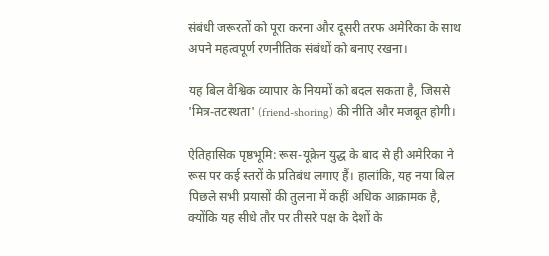संबंधी जरूरतों को पूरा करना और दूसरी तरफ अमेरिका के साथ अपने महत्वपूर्ण रणनीतिक संबंधों को बनाए रखना।

यह बिल वैश्विक व्यापार के नियमों को बदल सकता है, जिससे 'मित्र-तटस्थता' (friend-shoring) की नीति और मजबूत होगी।

ऐतिहासिक पृष्ठभूमि: रूस-यूक्रेन युद्ध के बाद से ही अमेरिका ने रूस पर कई स्तरों के प्रतिबंध लगाए हैं। हालांकि, यह नया बिल पिछले सभी प्रयासों की तुलना में कहीं अधिक आक्रामक है, क्योंकि यह सीधे तौर पर तीसरे पक्ष के देशों के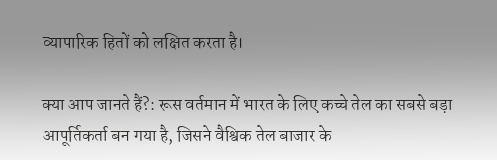व्यापारिक हितों को लक्षित करता है।

क्या आप जानते हैं?: रूस वर्तमान में भारत के लिए कच्चे तेल का सबसे बड़ा आपूर्तिकर्ता बन गया है, जिसने वैश्विक तेल बाजार के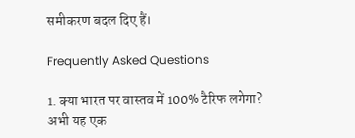समीकरण बदल दिए हैं।

Frequently Asked Questions

1. क्या भारत पर वास्तव में 100% टैरिफ लगेगा?
अभी यह एक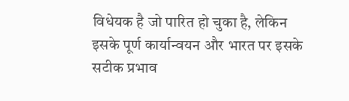विधेयक है जो पारित हो चुका है, लेकिन इसके पूर्ण कार्यान्वयन और भारत पर इसके सटीक प्रभाव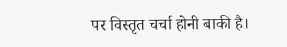पर विस्तृत चर्चा होनी बाकी है।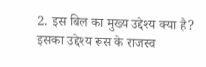2. इस बिल का मुख्य उद्देश्य क्या है?
इसका उद्देश्य रूस के राजस्व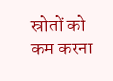स्रोतों को कम करना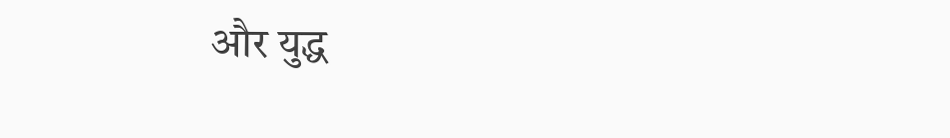और युद्ध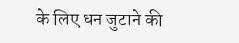के लिए धन जुटाने की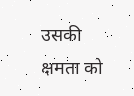उसकी क्षमता को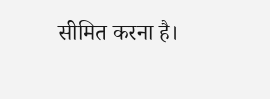सीमित करना है।